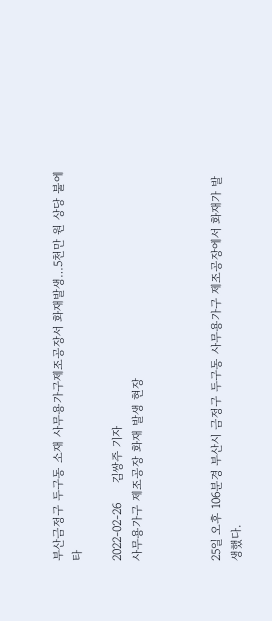부산금정구 두구동 소재 사무용가구제조공장서 화재발생…5천만 원 상당 불에 타

2022-02-26     김쌍주 기자
사무용가구 제조공장 화재 발생 현장



25일 오후 106분경 부산시 금정구 두구동 사무용가구 제조공장에서 화재가 발생했다.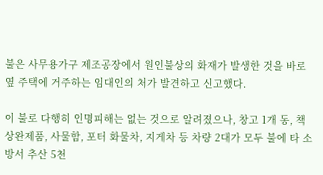불은 사무용가구 제조공장에서 원인불상의 화재가 발생한 것을 바로 옆 주택에 거주하는 임대인의 처가 발견하고 신고했다.

이 불로 다행히 인명피해는 없는 것으로 알려졌으나, 창고 1개 동, 책상완제품, 사물함, 포터 화물차, 지게차 등 차량 2대가 모두 불에 타 소방서 추산 5천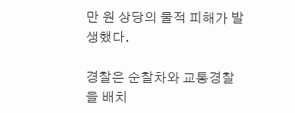만 원 상당의 물적 피해가 발생했다.

경찰은 순찰차와 교통경찰을 배치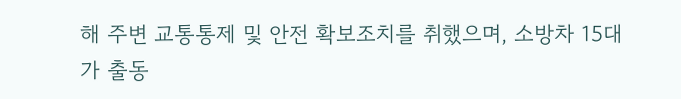해 주변 교통통제 및 안전 확보조치를 취했으며, 소방차 15대가 출동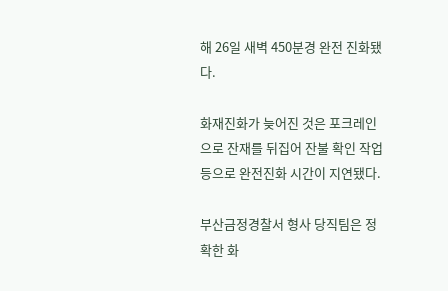해 26일 새벽 450분경 완전 진화됐다.

화재진화가 늦어진 것은 포크레인으로 잔재를 뒤집어 잔불 확인 작업 등으로 완전진화 시간이 지연됐다.

부산금정경찰서 형사 당직팀은 정확한 화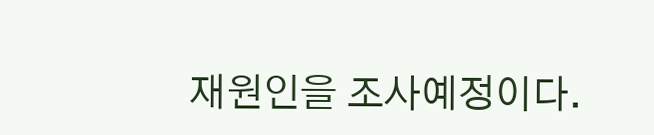재원인을 조사예정이다.